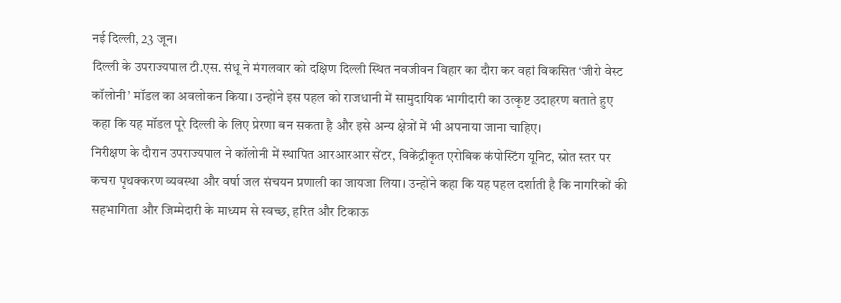नई दिल्ली, 23 जून।
दिल्ली के उपराज्यपाल टी.एस. संधू ने मंगलवार को दक्षिण दिल्ली स्थित नवजीवन विहार का दौरा कर वहां विकसित ‘जीरो वेस्ट कॉलोनी’ मॉडल का अवलोकन किया। उन्होंने इस पहल को राजधानी में सामुदायिक भागीदारी का उत्कृष्ट उदाहरण बताते हुए कहा कि यह मॉडल पूरे दिल्ली के लिए प्रेरणा बन सकता है और इसे अन्य क्षेत्रों में भी अपनाया जाना चाहिए।
निरीक्षण के दौरान उपराज्यपाल ने कॉलोनी में स्थापित आरआरआर सेंटर, विकेंद्रीकृत एरोबिक कंपोस्टिंग यूनिट, स्रोत स्तर पर कचरा पृथक्करण व्यवस्था और वर्षा जल संचयन प्रणाली का जायजा लिया। उन्होंने कहा कि यह पहल दर्शाती है कि नागरिकों की सहभागिता और जिम्मेदारी के माध्यम से स्वच्छ, हरित और टिकाऊ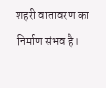शहरी वातावरण का निर्माण संभव है।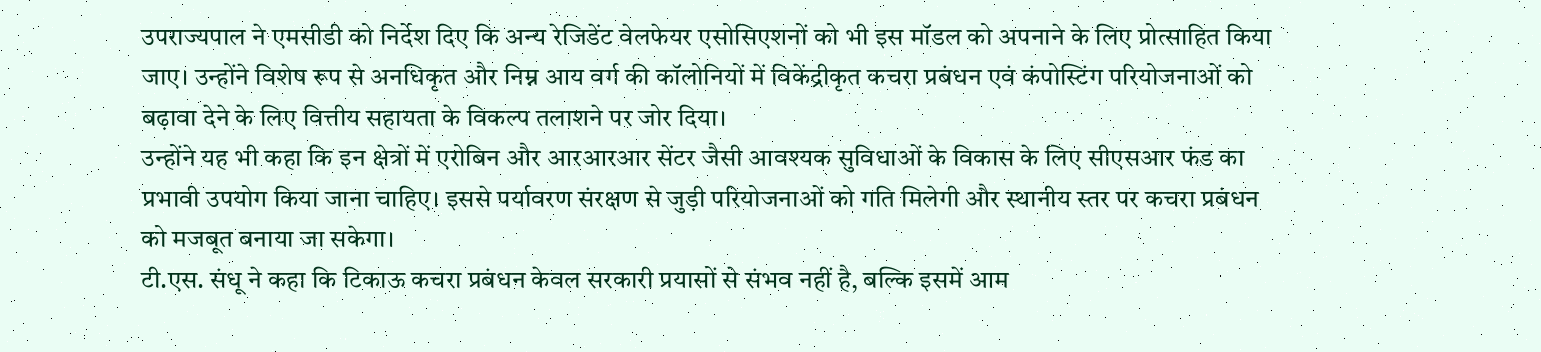उपराज्यपाल ने एमसीडी को निर्देश दिए कि अन्य रेजिडेंट वेलफेयर एसोसिएशनों को भी इस मॉडल को अपनाने के लिए प्रोत्साहित किया जाए। उन्होंने विशेष रूप से अनधिकृत और निम्न आय वर्ग की कॉलोनियों में विकेंद्रीकृत कचरा प्रबंधन एवं कंपोस्टिंग परियोजनाओं को बढ़ावा देने के लिए वित्तीय सहायता के विकल्प तलाशने पर जोर दिया।
उन्होंने यह भी कहा कि इन क्षेत्रों में एरोबिन और आरआरआर सेंटर जैसी आवश्यक सुविधाओं के विकास के लिए सीएसआर फंड का प्रभावी उपयोग किया जाना चाहिए। इससे पर्यावरण संरक्षण से जुड़ी परियोजनाओं को गति मिलेगी और स्थानीय स्तर पर कचरा प्रबंधन को मजबूत बनाया जा सकेगा।
टी.एस. संधू ने कहा कि टिकाऊ कचरा प्रबंधन केवल सरकारी प्रयासों से संभव नहीं है, बल्कि इसमें आम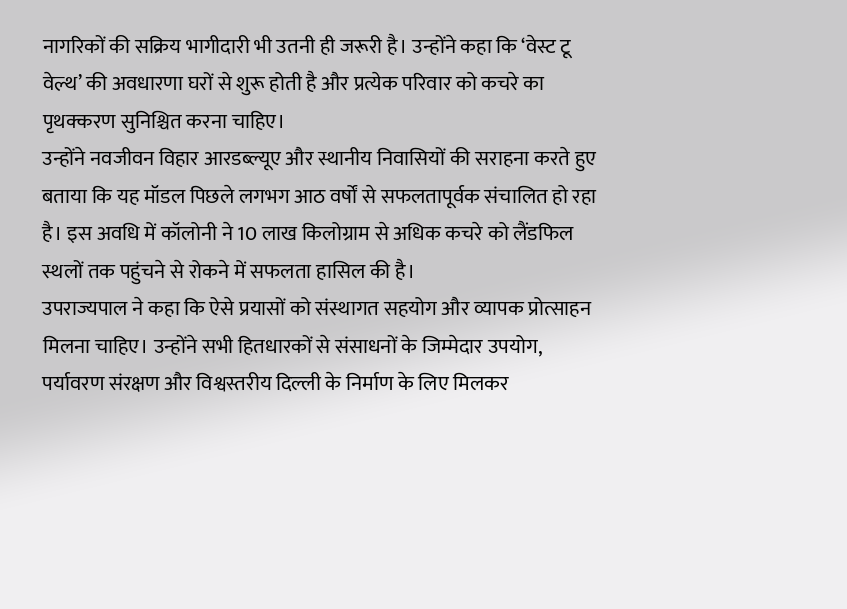नागरिकों की सक्रिय भागीदारी भी उतनी ही जरूरी है। उन्होंने कहा कि ‘वेस्ट टू वेल्थ’ की अवधारणा घरों से शुरू होती है और प्रत्येक परिवार को कचरे का पृथक्करण सुनिश्चित करना चाहिए।
उन्होंने नवजीवन विहार आरडब्ल्यूए और स्थानीय निवासियों की सराहना करते हुए बताया कि यह मॉडल पिछले लगभग आठ वर्षों से सफलतापूर्वक संचालित हो रहा है। इस अवधि में कॉलोनी ने 10 लाख किलोग्राम से अधिक कचरे को लैंडफिल स्थलों तक पहुंचने से रोकने में सफलता हासिल की है।
उपराज्यपाल ने कहा कि ऐसे प्रयासों को संस्थागत सहयोग और व्यापक प्रोत्साहन मिलना चाहिए। उन्होंने सभी हितधारकों से संसाधनों के जिम्मेदार उपयोग, पर्यावरण संरक्षण और विश्वस्तरीय दिल्ली के निर्माण के लिए मिलकर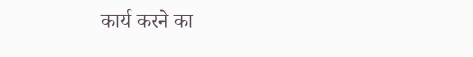कार्य करने का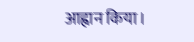आह्वान किया।